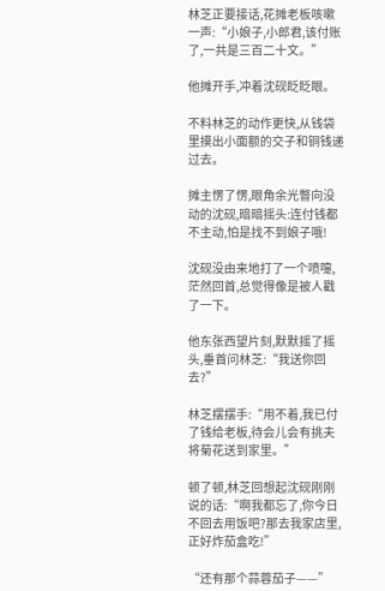林芝正要接话,花摊老板咳嗽一声:“小娘子,小郎君,该付账了,一共是三百二十文。”

他摊开手,冲着沈砚眨眨眼。

不料林芝的动作更快,从钱袋里摸出小面额的交子和铜钱递过去。

摊主愣了愣,眼角余光瞥向没动的沈砚,暗暗摇头:连付钱都不主动,怕是找不到娘子哦!

沈砚没由来地打了一个喷嚏,茫然回首,总觉得像是被人戳了一下。

他东张西望片刻,默默摇了摇头,垂首问林芝:“我送你回去?”

林芝摆摆手:“用不着,我已付了钱给老板,待会儿会有挑夫将菊花送到家里。”

顿了顿,林芝回想起沈砚刚刚说的话:“啊我都忘了,你今日不回去用饭吧?那去我家店里,正好炸茄盒吃!”

“还有那个蒜蓉茄子——”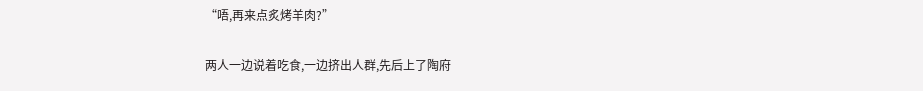“唔,再来点炙烤羊肉?”

两人一边说着吃食,一边挤出人群,先后上了陶府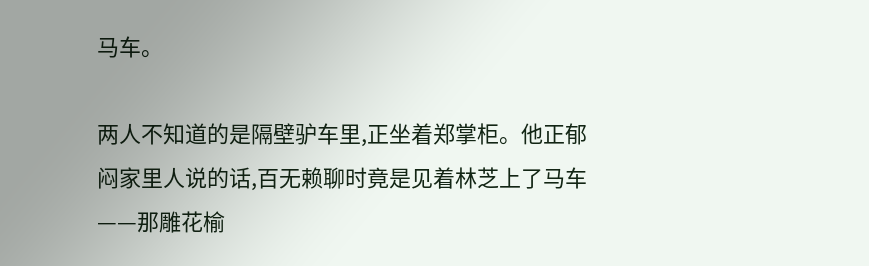马车。

两人不知道的是隔壁驴车里,正坐着郑掌柜。他正郁闷家里人说的话,百无赖聊时竟是见着林芝上了马车——那雕花榆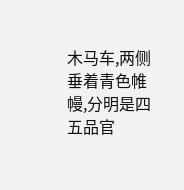木马车,两侧垂着青色帷幔,分明是四五品官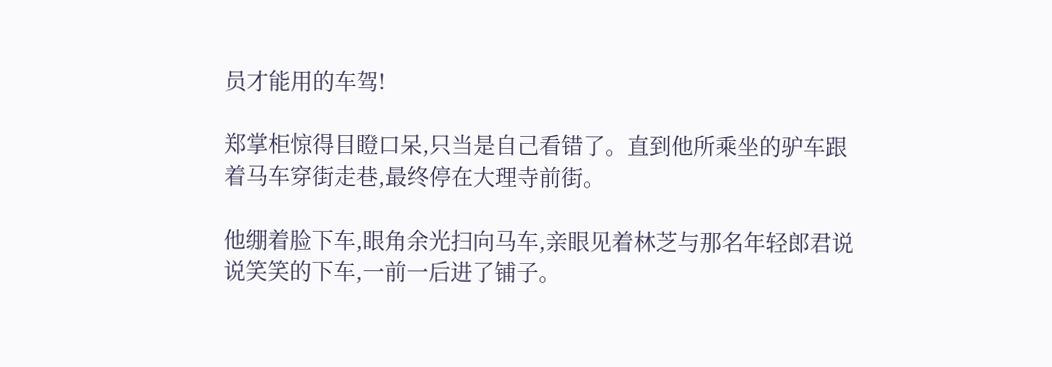员才能用的车驾!

郑掌柜惊得目瞪口呆,只当是自己看错了。直到他所乘坐的驴车跟着马车穿街走巷,最终停在大理寺前街。

他绷着脸下车,眼角余光扫向马车,亲眼见着林芝与那名年轻郎君说说笑笑的下车,一前一后进了铺子。